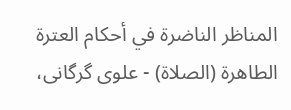المناظر الناضرة في أحکام العترة الطاهرة (الصلاة) - علوی گرگانی،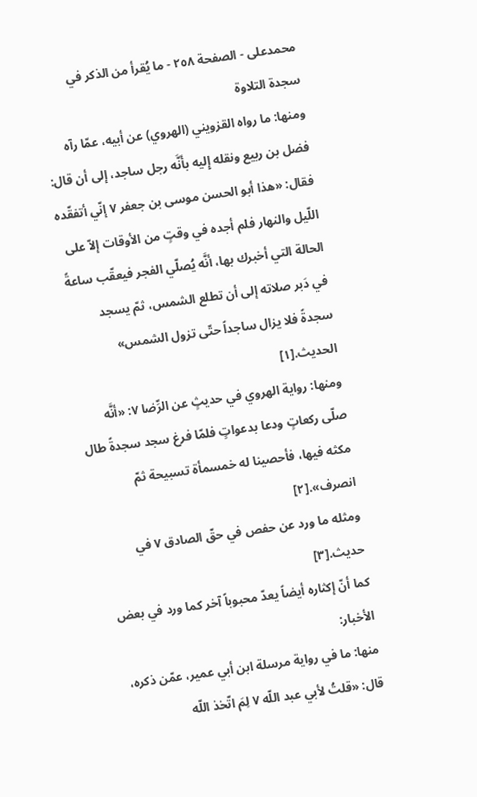محمدعلی - الصفحة ٢٥٨ - ما يُقرأ من الذكر في سجدة التلاوة
ومنها: ما رواه القزويني (الهروي) عن أبيه، عمّا رآه فضل بن ربيع ونقله إِليه بأَنَّه رجل ساجد، إلى أن قال: فقال: «هذا أبو الحسن موسى بن جعفر ٧ إنّي أتفقّده اللّيل والنهار فلم أجده في وقتٍ من الأوقات إلاّ على الحالة التي أخبرك بها، أنَّه يُصلّي الفجر فيعقّب ساعةً في دَبر صلاته إلى أن تطلع الشمس، ثمّ يسجد سجدةً فلا يزال ساجداً حتّى تزول الشمس» الحديث.[١]
ومنها: رواية الهروي في حديثٍ عن الرِّضا ٧: «أنَّه صلّى ركعاتٍ ودعا بدعواتٍ فلمّا فرغ سجد سجدةً طال مكثه فيها، فأحصينا له خمسمأة تسبيحة ثمّ انصرف».[٢]
ومثله ما ورد عن حفص في حقّ الصادق ٧ في حديث.[٣]
كما أنّ إكثاره أيضاً يعدّ محبوباً آخر كما ورد في بعض الأخبار:
منها: ما في رواية مرسلة ابن أبي عمير، عمّن ذكره، قال: «قلتُ لأبي عبد اللّه ٧ لِمَ اتّخذ اللّه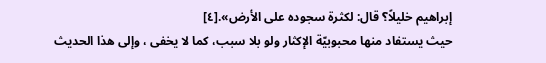إبراهيم خليلاً؟ قال: لكثرة سجوده على الأرض».[٤]
حيث يستفاد منها محبوبيّة الإكثار ولو بلا سبب، كما لا يخفى ، وإلى هذا الحديث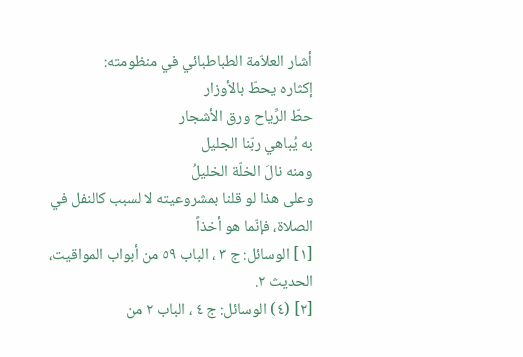أشار العلاّمة الطباطبائي في منظومته:
إكثاره يحطّ بالأوزار
حطّ الرِّياح ورق الأشجار
به يُباهي ربّنا الجليل
ومنه نالَ الخلّة الخليلُ
وعلى هذا لو قلنا بمشروعيته لا لسبب كالنفل في الصلاة، فإنّما هو أخذاً
[١] الوسائل: ج ٣ ، الباب ٥٩ من أبواب المواقيت، الحديث ٢.
[٢] (٤) الوسائل: ج ٤ ، الباب ٢ من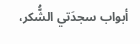أبواب سجدَتي الشُّكر،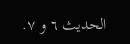الحديث ٦ و ٧.